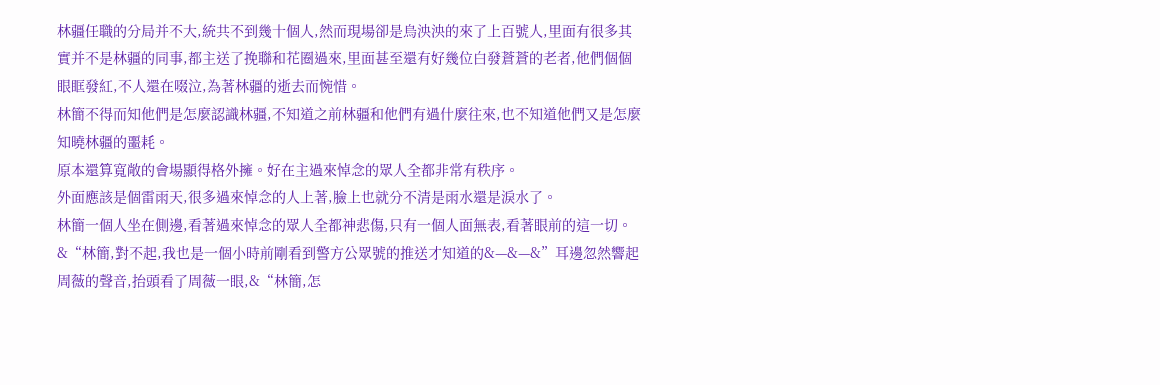林疆任職的分局并不大,統共不到幾十個人,然而現場卻是烏泱泱的來了上百號人,里面有很多其實并不是林疆的同事,都主送了挽聯和花圈過來,里面甚至還有好幾位白發蒼蒼的老者,他們個個眼眶發紅,不人還在啜泣,為著林疆的逝去而惋惜。
林簡不得而知他們是怎麼認識林疆,不知道之前林疆和他們有過什麼往來,也不知道他們又是怎麼知曉林疆的噩耗。
原本還算寬敞的會場顯得格外擁。好在主過來悼念的眾人全都非常有秩序。
外面應該是個雷雨天,很多過來悼念的人上著,臉上也就分不清是雨水還是淚水了。
林簡一個人坐在側邊,看著過來悼念的眾人全都神悲傷,只有一個人面無表,看著眼前的這一切。
&“林簡,對不起,我也是一個小時前剛看到警方公眾號的推送才知道的&—&—&”耳邊忽然響起周薇的聲音,抬頭看了周薇一眼,&“林簡,怎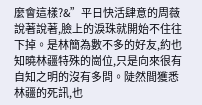麼會這樣?&”平日快活肆意的周薇說著說著,臉上的淚珠就開始不住往下掉。是林簡為數不多的好友,約也知曉林疆特殊的崗位,只是向來很有自知之明的沒有多問。陡然間獲悉林疆的死訊,也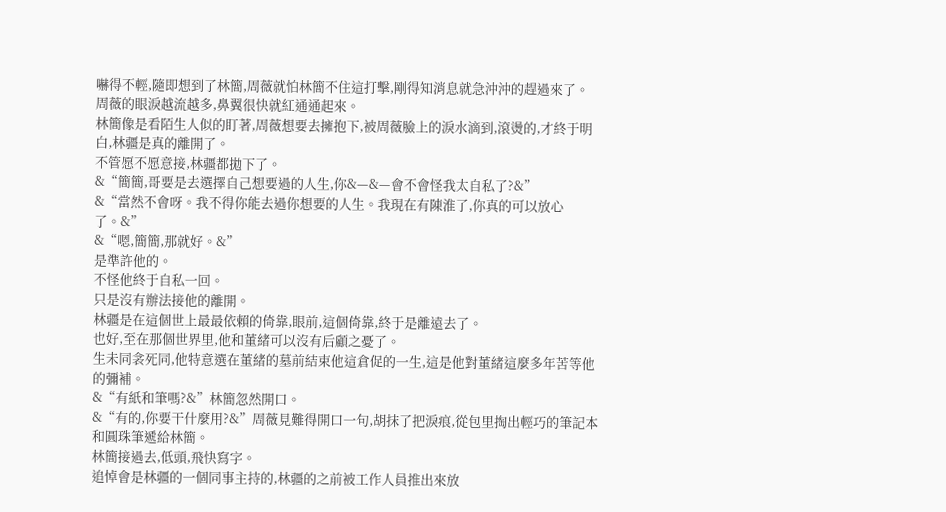嚇得不輕,隨即想到了林簡,周薇就怕林簡不住這打擊,剛得知消息就急沖沖的趕過來了。
周薇的眼淚越流越多,鼻翼很快就紅通通起來。
林簡像是看陌生人似的盯著,周薇想要去擁抱下,被周薇臉上的淚水滴到,滾燙的,才終于明白,林疆是真的離開了。
不管愿不愿意接,林疆都拋下了。
&“簡簡,哥要是去選擇自己想要過的人生,你&—&—會不會怪我太自私了?&”
&“當然不會呀。我不得你能去過你想要的人生。我現在有陳淮了,你真的可以放心了。&”
&“嗯,簡簡,那就好。&”
是準許他的。
不怪他終于自私一回。
只是沒有辦法接他的離開。
林疆是在這個世上最最依賴的倚靠,眼前,這個倚靠,終于是離遠去了。
也好,至在那個世界里,他和董緒可以沒有后顧之憂了。
生未同衾死同,他特意選在董緒的墓前結束他這倉促的一生,這是他對董緒這麼多年苦等他的彌補。
&“有紙和筆嗎?&”林簡忽然開口。
&“有的,你要干什麼用?&”周薇見難得開口一句,胡抹了把淚痕,從包里掏出輕巧的筆記本和圓珠筆遞給林簡。
林簡接過去,低頭,飛快寫字。
追悼會是林疆的一個同事主持的,林疆的之前被工作人員推出來放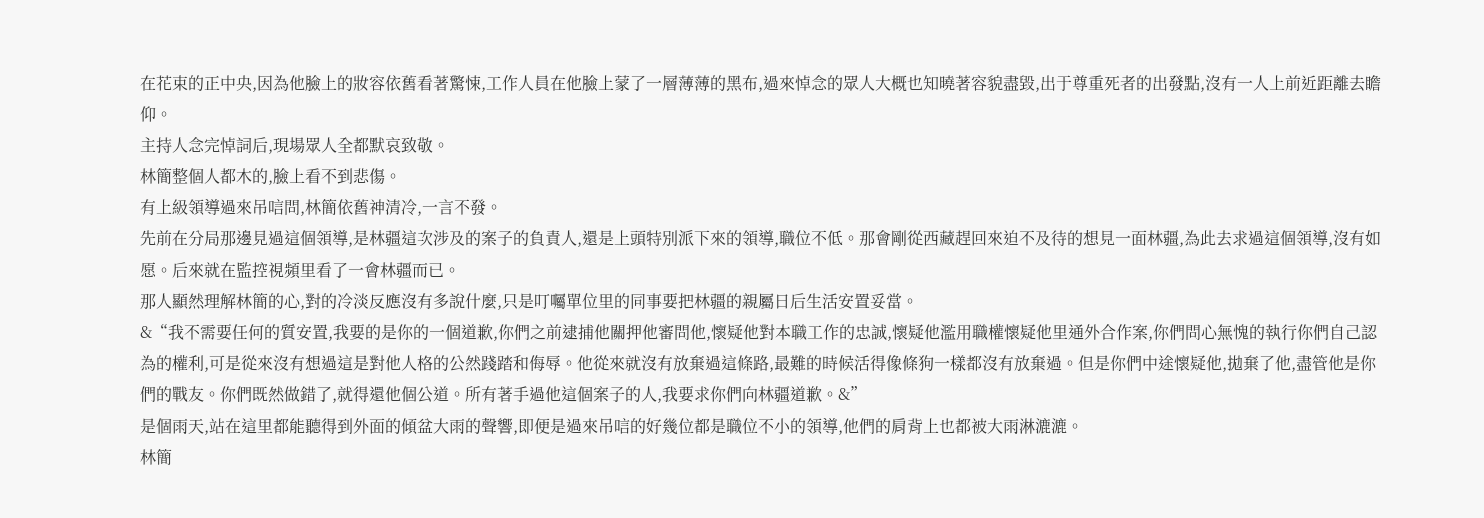在花束的正中央,因為他臉上的妝容依舊看著驚悚,工作人員在他臉上蒙了一層薄薄的黑布,過來悼念的眾人大概也知曉著容貌盡毀,出于尊重死者的出發點,沒有一人上前近距離去瞻仰。
主持人念完悼詞后,現場眾人全都默哀致敬。
林簡整個人都木的,臉上看不到悲傷。
有上級領導過來吊唁問,林簡依舊神清冷,一言不發。
先前在分局那邊見過這個領導,是林疆這次涉及的案子的負責人,還是上頭特別派下來的領導,職位不低。那會剛從西藏趕回來迫不及待的想見一面林疆,為此去求過這個領導,沒有如愿。后來就在監控視頻里看了一會林疆而已。
那人顯然理解林簡的心,對的冷淡反應沒有多說什麼,只是叮囑單位里的同事要把林疆的親屬日后生活安置妥當。
&“我不需要任何的質安置,我要的是你的一個道歉,你們之前逮捕他關押他審問他,懷疑他對本職工作的忠誠,懷疑他濫用職權懷疑他里通外合作案,你們問心無愧的執行你們自己認為的權利,可是從來沒有想過這是對他人格的公然踐踏和侮辱。他從來就沒有放棄過這條路,最難的時候活得像條狗一樣都沒有放棄過。但是你們中途懷疑他,拋棄了他,盡管他是你們的戰友。你們既然做錯了,就得還他個公道。所有著手過他這個案子的人,我要求你們向林疆道歉。&”
是個雨天,站在這里都能聽得到外面的傾盆大雨的聲響,即便是過來吊唁的好幾位都是職位不小的領導,他們的肩背上也都被大雨淋漉漉。
林簡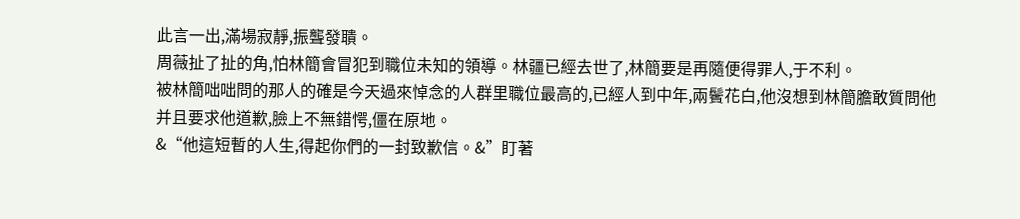此言一出,滿場寂靜,振聾發聵。
周薇扯了扯的角,怕林簡會冒犯到職位未知的領導。林疆已經去世了,林簡要是再隨便得罪人,于不利。
被林簡咄咄問的那人的確是今天過來悼念的人群里職位最高的,已經人到中年,兩鬢花白,他沒想到林簡膽敢質問他并且要求他道歉,臉上不無錯愕,僵在原地。
&“他這短暫的人生,得起你們的一封致歉信。&”盯著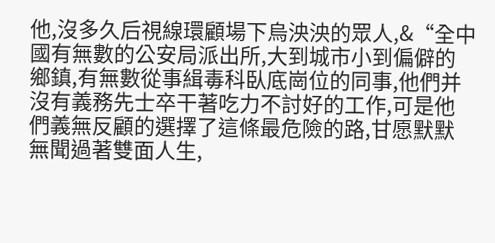他,沒多久后視線環顧場下烏泱泱的眾人,&“全中國有無數的公安局派出所,大到城市小到偏僻的鄉鎮,有無數從事緝毒科臥底崗位的同事,他們并沒有義務先士卒干著吃力不討好的工作,可是他們義無反顧的選擇了這條最危險的路,甘愿默默無聞過著雙面人生,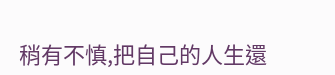稍有不慎,把自己的人生還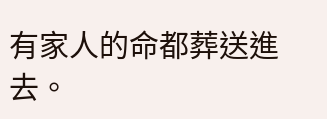有家人的命都葬送進去。